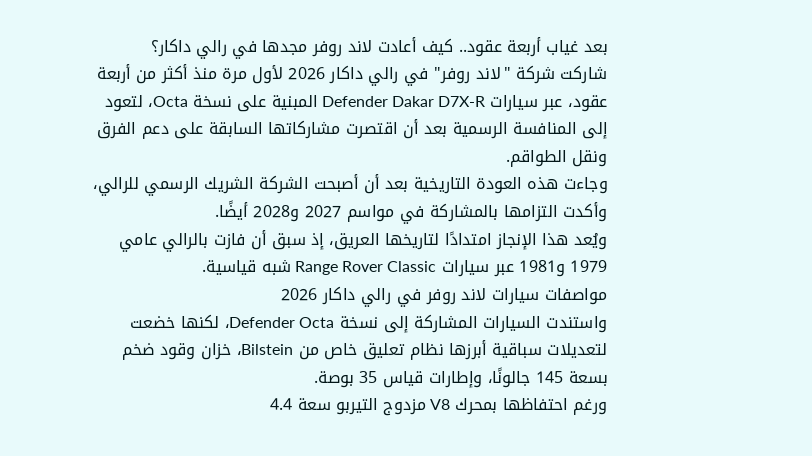بعد غياب أربعة عقود.. كيف أعادت لاند روفر مجدها في رالي داكار؟
شاركت شركة "لاند روفر" في رالي داكار 2026 لأول مرة منذ أكثر من أربعة عقود، عبر سيارات Defender Dakar D7X-R المبنية على نسخة Octa، لتعود إلى المنافسة الرسمية بعد أن اقتصرت مشاركاتها السابقة على دعم الفرق ونقل الطواقم.
وجاءت هذه العودة التاريخية بعد أن أصبحت الشركة الشريك الرسمي للرالي، وأكدت التزامها بالمشاركة في مواسم 2027 و2028 أيضًا.
ويُعد هذا الإنجاز امتدادًا لتاريخها العريق، إذ سبق أن فازت بالرالي عامي 1979 و1981 عبر سيارات Range Rover Classic شبه قياسية.
مواصفات سيارات لاند روفر في رالي داكار 2026
واستندت السيارات المشاركة إلى نسخة Defender Octa، لكنها خضعت لتعديلات سباقية أبرزها نظام تعليق خاص من Bilstein، خزان وقود ضخم بسعة 145 جالونًا، وإطارات قياس 35 بوصة.
ورغم احتفاظها بمحرك V8 مزدوج التيربو سعة 4.4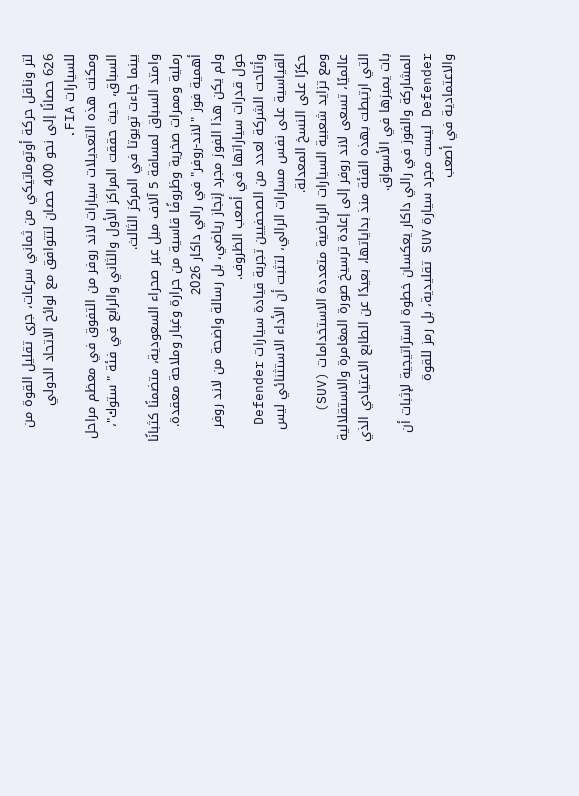لتر وناقل حركة أوتوماتيكي من ثماني سرعات، جرى تقليل القوة من 626 حصانًا إلى نحو 400 حصان لتتوافق مع لوائح الاتحاد الدولي للسيارات FIA.
ومكنت هذه التعديلات سيارات لاند روفر من التفوق في معظم مراحل السباق، حيث حققت المراكز الأول والثاني والرابع في فئة "ستوك"، بينما جاءت تويوتا في المركز الثالث.
وامتد السباق لمسافة 5 آلاف ميل عبر صحراء السعودية، متضمنًا كثبانًا رملية وممرات صخرية وظروفًا قاسية من حرارة وغبار وملاحة معقدة.
أهمية فوز "لاند-روفر" في رالي داكار 2026
ولم يكن هذا الفوز مجرد إنجاز رياضي، بل رسالة واضحة من لاند روفر حول قدرات سياراتها في أصعب الظروف.
وأتاحت الشركة لعدد من الصحفيين تجربة قيادة سيارات Defender القياسية على نفس مسارات الرالي، لتثبت أن الأداء الاستثنائي ليس حكرًا على النسخ المعدلة.
ومع تزايد شعبية السيارات الرياضية متعددة الاستخدامات (SUV) عالميًا، تسعى لاند روفر إلى إعادة ترسيخ صورة المغامرة والاستقلالية التي ارتبطت بهذه الفئة منذ بداياتها، بعيدًا عن الطابع الاعتيادي الذي بات يميزها في الأسواق.
المشاركة والفوز في رالي داكار يعكسان خطوة استراتيجية لإثبات أن Defender ليست مجرد سيارة SUV تقليدية، بل رمز للقوة والاعتمادية في أصعب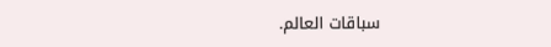سباقات العالم.